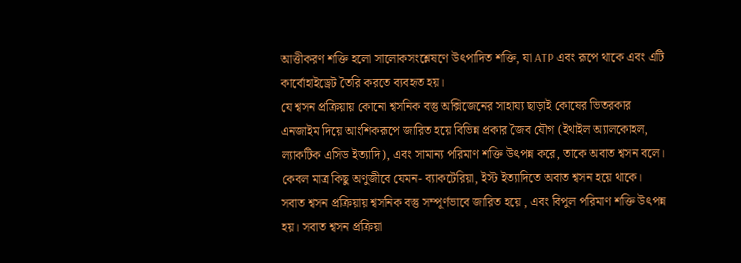আত্তীকরণ শক্তি হলো সালোকসংশ্লেষণে উৎপাদিত শক্তি, যা ATP এবং রূপে থাকে এবং এটি কার্বোহাইড্রেট তৈরি করতে ব্যবহৃত হয়।
যে শ্বসন প্রক্রিয়ায় কোনো শ্বসনিক বস্তু অক্সিজেনের সাহায্য ছাড়াই কোষের ভিতরকার এনজাইম দিয়ে আংশিকরূপে জারিত হয়ে বিভিন্ন প্রকার জৈব যৌগ (ইথাইল অ্যালকোহল, ল্যাকটিক এসিড ইত্যাদি), এবং সামান্য পরিমাণ শক্তি উৎপন্ন করে, তাকে অবাত শ্বসন বলে। কেবল মাত্র কিছু অণুজীবে যেমন- ব্যাকটেরিয়া, ইস্ট ইত্যাদিতে অবাত শ্বসন হয়ে থাকে।
সবাত শ্বসন প্রক্রিয়ায় শ্বসনিক বস্তু সম্পূর্ণভাবে জারিত হয়ে , এবং বিপুল পরিমাণ শক্তি উৎপন্ন হয়। সবাত শ্বসন প্রক্রিয়া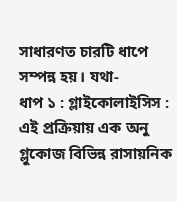সাধারণত চারটি ধাপে সম্পন্ন হয়। যথা-
ধাপ ১ : গ্লাইকোলাইসিস : এই প্রক্রিয়ায় এক অনু গ্লুকোজ বিভিন্ন রাসায়নিক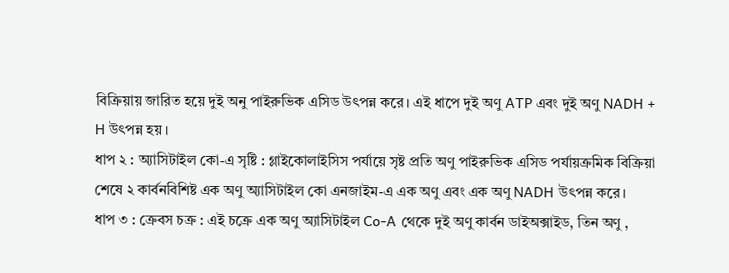বিক্রিয়ায় জারিত হয়ে দুই অনু পাইরুভিক এসিড উৎপন্ন করে। এই ধাপে দুই অণু ATP এবং দুই অণু NADH + H উৎপন্ন হয় ।
ধাপ ২ : অ্যাসিটাইল কো-এ সৃষ্টি : গ্লাইকোলাইসিস পর্যায়ে সৃষ্ট প্রতি অণু পাইরুভিক এসিড পর্যায়ক্রমিক বিক্রিয়া শেষে ২ কার্বনবিশিষ্ট এক অণু অ্যাসিটাইল কো এনজাইম-এ এক অণু এবং এক অণু NADH উৎপন্ন করে।
ধাপ ৩ : ক্রেবস চক্র : এই চক্রে এক অণু অ্যাসিটাইল Co-A থেকে দুই অণু কার্বন ডাইঅক্সাইড, তিন অণু ,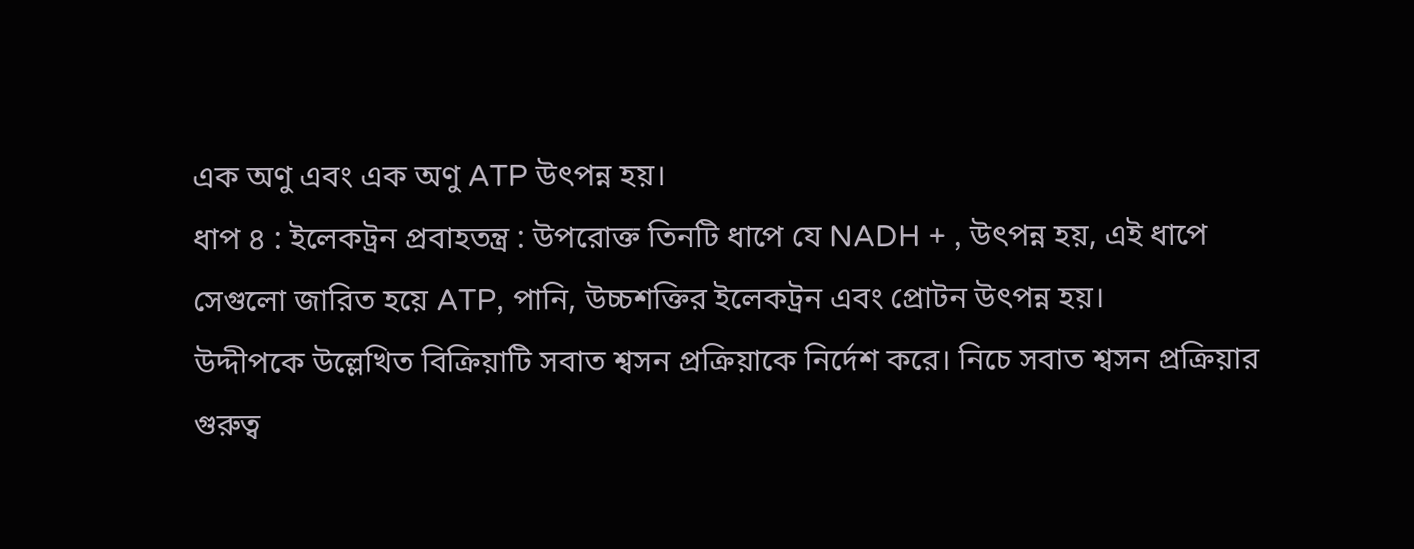এক অণু এবং এক অণু ATP উৎপন্ন হয়।
ধাপ ৪ : ইলেকট্রন প্রবাহতন্ত্র : উপরোক্ত তিনটি ধাপে যে NADH + , উৎপন্ন হয়, এই ধাপে সেগুলো জারিত হয়ে ATP, পানি, উচ্চশক্তির ইলেকট্রন এবং প্রোটন উৎপন্ন হয়।
উদ্দীপকে উল্লেখিত বিক্রিয়াটি সবাত শ্বসন প্রক্রিয়াকে নির্দেশ করে। নিচে সবাত শ্বসন প্রক্রিয়ার গুরুত্ব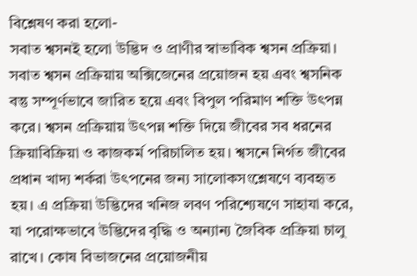বিশ্লেষণ করা হলো-
সবাত শ্বসনই হলো উদ্ভিদ ও প্রাণীর স্বাভাবিক শ্বসন প্রক্রিয়া। সবাত শ্বসন প্রক্রিয়ায় অক্সিজেনের প্রয়োজন হয় এবং শ্বসনিক বন্তু সম্পূর্ণভাবে জারিত হয়ে এবং বিপুল পরিমাণ শক্তি উৎপন্ন করে। শ্বসন প্রক্রিয়ায় উৎপন্ন শক্তি দিয়ে জীবের সব ধরনের ক্রিয়াবিক্রিয়া ও কাজকর্ম পরিচালিত হয়। শ্বসনে নির্গত জীবের প্রধান খাদ্য শর্করা উৎপনের জন্য সালোকসংশ্লেষণে ব্যবহৃত হয়। এ প্রক্রিয়া উদ্ভিদের খনিজ লবণ পরিশ্যেষণে সাহাযা করে, যা পরোক্ষভাবে উদ্ভিদের বৃদ্ধি ও অন্যান্য জৈবিক প্রক্রিয়া চালু রাখে। কোষ বিভাজনের প্রয়োজনীয়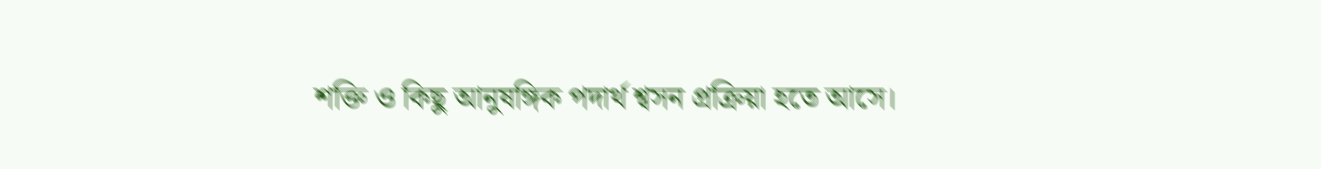শক্তি ও কিছু আনুষঙ্গিক পদার্থ শ্বসন প্রক্রিয়া হতে আসে।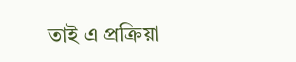তাই এ প্রক্রিয়া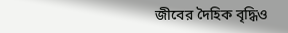জীবের দৈহিক বৃদ্ধিও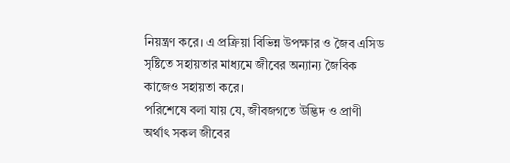নিয়ন্ত্রণ করে। এ প্রক্রিয়া বিভিন্ন উপক্ষার ও জৈব এসিড সৃষ্টিতে সহায়তার মাধ্যমে জীবের অন্যান্য জৈবিক কাজেও সহায়তা করে।
পরিশেষে বলা যায় যে, জীবজগতে উদ্ভিদ ও প্রাণী অর্থাৎ সকল জীবের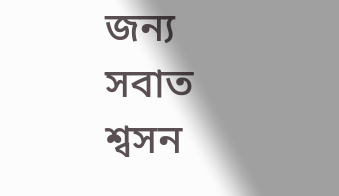জন্য সবাত শ্বসন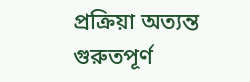প্রক্রিয়া অত্যন্ত গুরুতপূর্ণ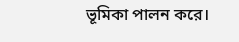ভূমিকা পালন করে।